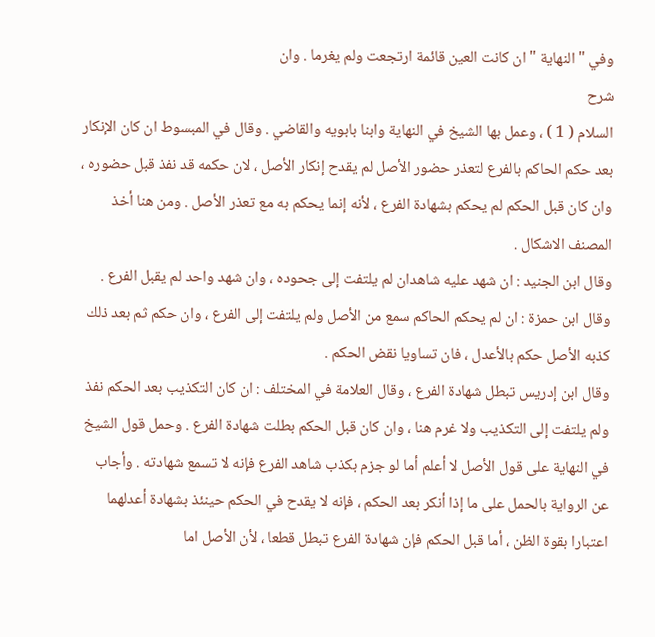وفي " النهاية " ان كانت العين قائمة ارتجعت ولم يغرما . وان
شرح
السلام ( 1 ) ، وعمل بها الشيخ في النهاية وابنا بابويه والقاضي . وقال في المبسوط ان كان الإنكار بعد حكم الحاكم بالفرع لتعذر حضور الأصل لم يقدح إنكار الأصل ، لان حكمه قد نفذ قبل حضوره ، وان كان قبل الحكم لم يحكم بشهادة الفرع ، لأنه إنما يحكم به مع تعذر الأصل . ومن هنا أخذ المصنف الاشكال .
وقال ابن الجنيد : ان شهد عليه شاهدان لم يلتفت إلى جحوده ، وان شهد واحد لم يقبل الفرع .
وقال ابن حمزة : ان لم يحكم الحاكم سمع من الأصل ولم يلتفت إلى الفرع ، وان حكم ثم بعد ذلك كذبه الأصل حكم بالأعدل ، فان تساويا نقض الحكم .
وقال ابن إدريس تبطل شهادة الفرع ، وقال العلامة في المختلف : ان كان التكذيب بعد الحكم نفذ ولم يلتفت إلى التكذيب ولا غرم هنا ، وان كان قبل الحكم بطلت شهادة الفرع . وحمل قول الشيخ في النهاية على قول الأصل لا أعلم أما لو جزم بكذب شاهد الفرع فإنه لا تسمع شهادته . وأجاب عن الرواية بالحمل على ما إذا أنكر بعد الحكم ، فإنه لا يقدح في الحكم حينئذ بشهادة أعدلهما اعتبارا بقوة الظن ، أما قبل الحكم فإن شهادة الفرع تبطل قطعا ، لأن الأصل اما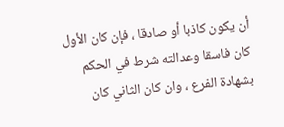أن يكون كاذبا أو صادقا ، فإن كان الأول كان فاسقا وعدالته شرط في الحكم بشهادة الفرع ، وان كان الثاني كان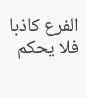الفرع كاذبا فلا يحكم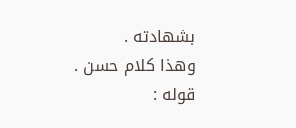بشهادته .
وهذا كلام حسن .
قوله :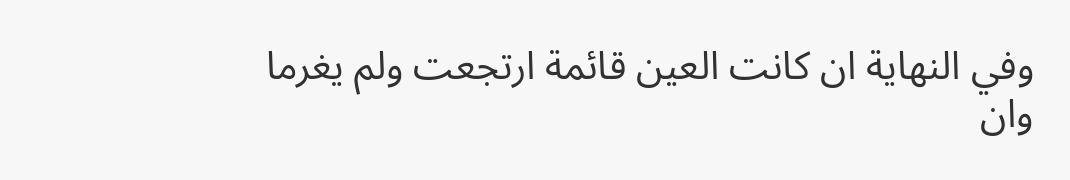وفي النهاية ان كانت العين قائمة ارتجعت ولم يغرما وان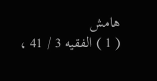هامش
( 1 ) الفقيه 3 / 41 ،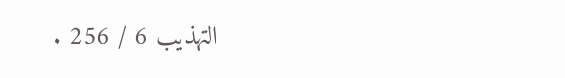التهذيب 6 / 256 .